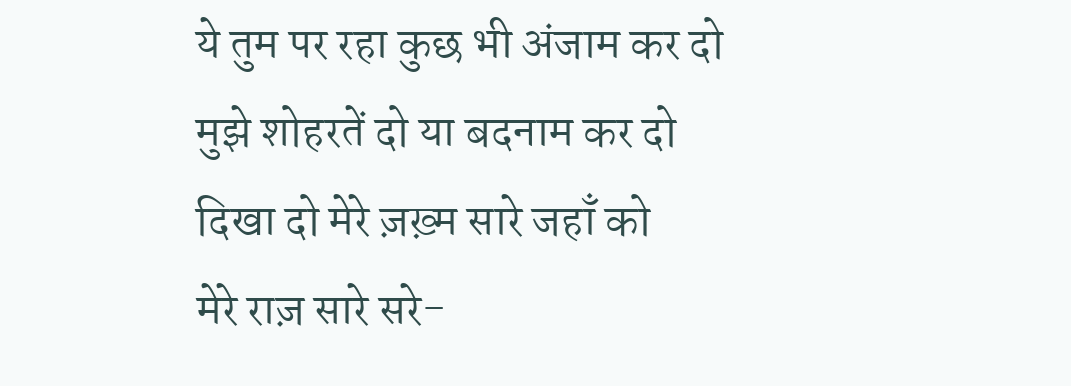ये तुम पर रहा कुछ भी अंजाम कर दो
मुझे शोहरतें दो या बदनाम कर दो
दिखा दो मेरे ज़ख़्म सारे जहाँ को
मेरे राज़ सारे सरे-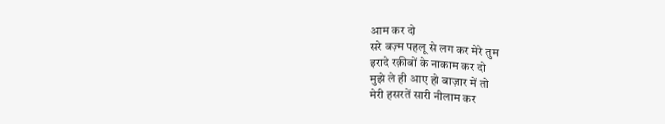आम कर दो
सरे बज़्म पहलू से लग कर मेरे तुम
इरादे रक़ीबों के नाकाम कर दो
मुझे ले ही आए हो बाज़ार में तो
मेरी हसरतें सारी नीलाम कर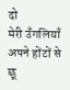दो
मेरी उँगलियाँ अपने होंटों से छू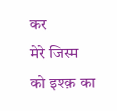कर
मेरे जिस्म को इश्क़ का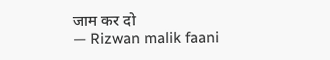जाम कर दो
— Rizwan malik faani